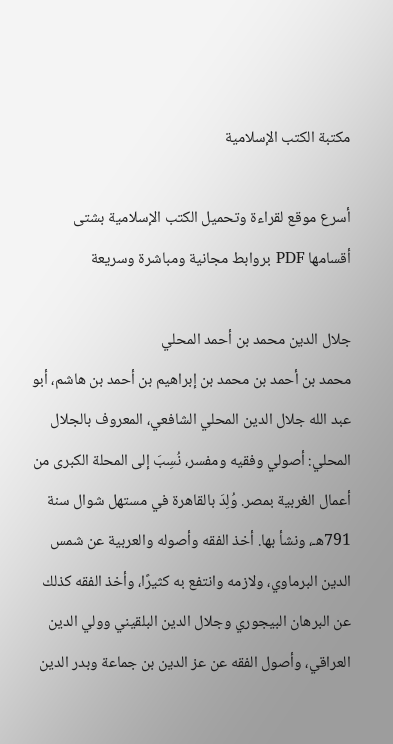مكتبة الكتب الإسلامية

أسرع موقع لقراءة وتحميل الكتب الإسلامية بشتى أقسامها PDF بروابط مجانية ومباشرة وسريعة

جلال الدين محمد بن أحمد المحلي
محمد بن أحمد بن محمد بن إبراهيم بن أحمد بن هاشم، أبو عبد الله جلال الدين المحلي الشافعي، المعروف بالجلال المحلي: أصولي وفقيه ومفسر، نُسِبَ إلى المحلة الكبرى من أعمال الغربية بمصر. وُلِدَ بالقاهرة في مستهل شوال سنة 791هـ، ونشأ بها. أخذ الفقه وأصوله والعربية عن شمس الدين البرماوي، ولازمه وانتفع به كثيرًا، وأخذ الفقه كذلك عن البرهان البيجوري وجلال الدين البلقيني وولي الدين العراقي، وأصول الفقه عن عز الدين بن جماعة وبدر الدين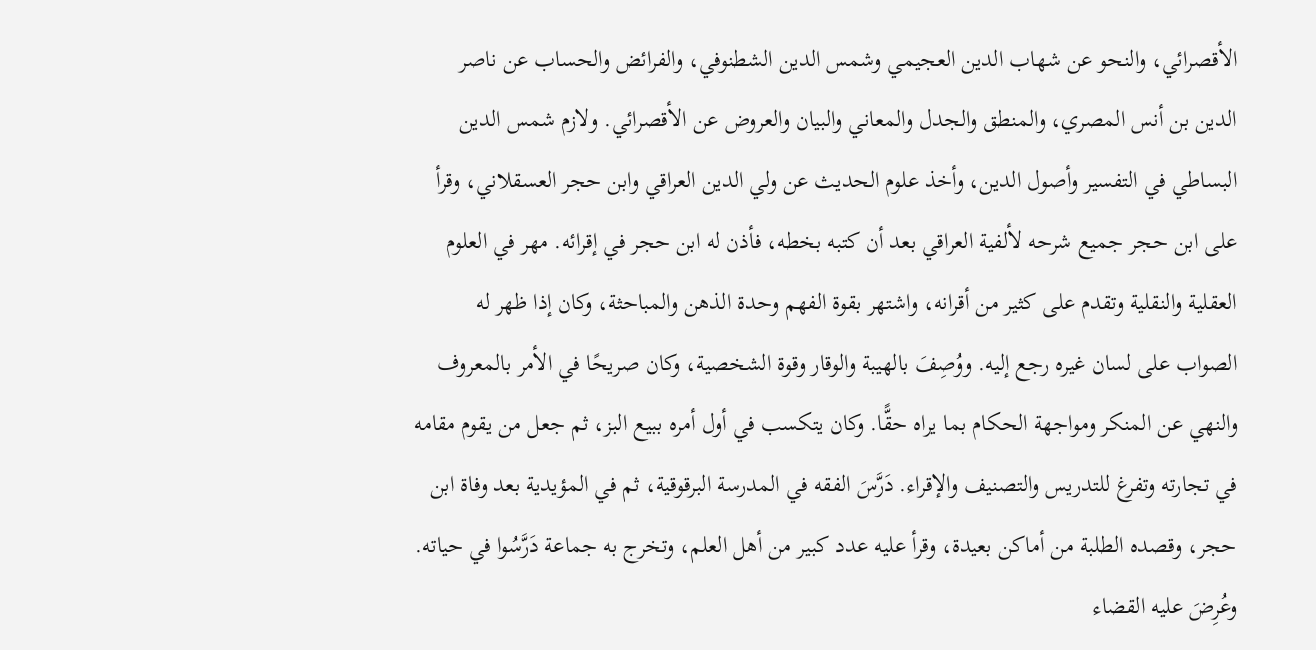الأقصرائي، والنحو عن شهاب الدين العجيمي وشمس الدين الشطنوفي، والفرائض والحساب عن ناصر الدين بن أنس المصري، والمنطق والجدل والمعاني والبيان والعروض عن الأقصرائي. ولازم شمس الدين البساطي في التفسير وأصول الدين، وأخذ علوم الحديث عن ولي الدين العراقي وابن حجر العسقلاني، وقرأ على ابن حجر جميع شرحه لألفية العراقي بعد أن كتبه بخطه، فأذن له ابن حجر في إقرائه. مهر في العلوم العقلية والنقلية وتقدم على كثير من أقرانه، واشتهر بقوة الفهم وحدة الذهن والمباحثة، وكان إذا ظهر له الصواب على لسان غيره رجع إليه. ووُصِفَ بالهيبة والوقار وقوة الشخصية، وكان صريحًا في الأمر بالمعروف والنهي عن المنكر ومواجهة الحكام بما يراه حقًّا. وكان يتكسب في أول أمره ببيع البز، ثم جعل من يقوم مقامه في تجارته وتفرغ للتدريس والتصنيف والإقراء. دَرَّسَ الفقه في المدرسة البرقوقية، ثم في المؤيدية بعد وفاة ابن حجر، وقصده الطلبة من أماكن بعيدة، وقرأ عليه عدد كبير من أهل العلم، وتخرج به جماعة دَرَّسُوا في حياته. وعُرِضَ عليه القضاء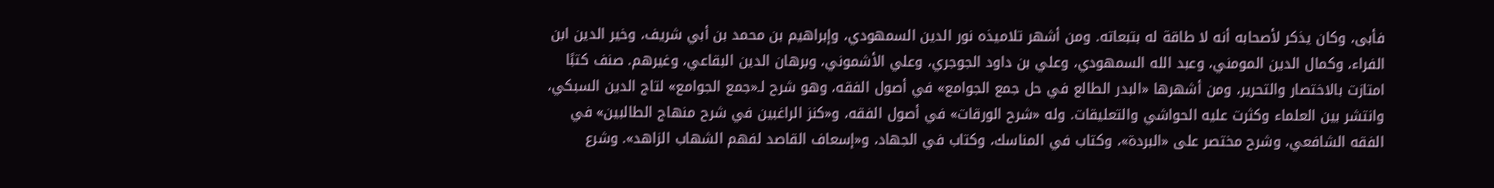فأبى، وكان يذكر لأصحابه أنه لا طاقة له بتبعاته. ومن أشهر تلاميذه نور الدين السمهودي، وإبراهيم بن محمد بن أبي شريف، وخير الدين ابن الفراء، وكمال الدين المومني، وعبد الله السمهودي، وعلي بن داود الجوجري، وعلي الأشموني، وبرهان الدين البقاعي، وغيرهم. صنف كتبًا امتازت بالاختصار والتحرير، ومن أشهرها «البدر الطالع في حل جمع الجوامع» في أصول الفقه، وهو شرح لـ«جمع الجوامع» لتاج الدين السبكي، وانتشر بين العلماء وكثرت عليه الحواشي والتعليقات. وله «شرح الورقات» في أصول الفقه، و«كنز الراغبين في شرح منهاج الطالبين» في الفقه الشافعي، وشرح مختصر على «البردة»، وكتاب في المناسك، وكتاب في الجهاد، و«إسعاف القاصد لفهم الشهاب الزاهد». وشرع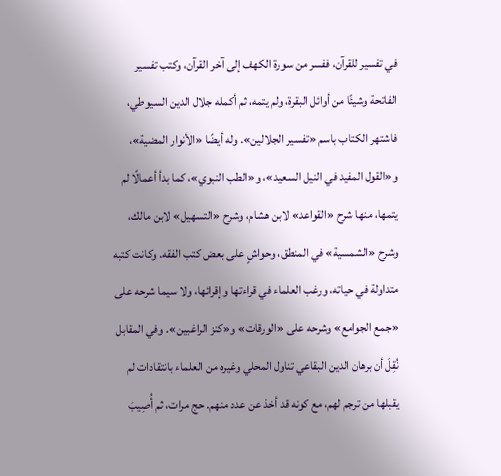في تفسير للقرآن، ففسر من سورة الكهف إلى آخر القرآن، وكتب تفسير الفاتحة وشيئًا من أوائل البقرة، ولم يتمه، ثم أكمله جلال الدين السيوطي، فاشتهر الكتاب باسم «تفسير الجلالين». وله أيضًا «الأنوار المضية»، و«القول المفيد في النيل السعيد»، و«الطب النبوي»، كما بدأ أعمالًا لم يتمها، منها شرح «القواعد» لابن هشام، وشرح «التسهيل» لابن مالك، وشرح «الشمسية» في المنطق، وحواشٍ على بعض كتب الفقه. وكانت كتبه متداولة في حياته، ورغب العلماء في قراءتها وإقرائها، ولا سيما شرحه على «جمع الجوامع» وشرحه على «الورقات» و«كنز الراغبين». وفي المقابل نُقِلَ أن برهان الدين البقاعي تناول المحلي وغيره من العلماء بانتقادات لم يقبلها من ترجم لهم، مع كونه قد أخذ عن عدد منهم. حج مرات، ثم أُصِيبَ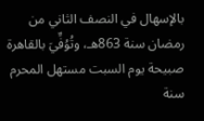بالإسهال في النصف الثاني من رمضان سنة 863هـ، وتُوُفِّيَ بالقاهرة صبيحة يوم السبت مستهل المحرم سنة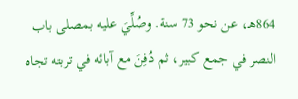864هـ، عن نحو 73 سنة. وصُلِّيَ عليه بمصلى باب النصر في جمع كبير، ثم دُفِنَ مع آبائه في تربته تجاه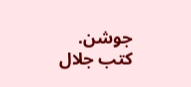جوشن.
كتب جلال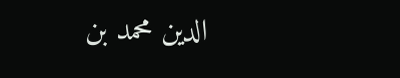الدين محمد بن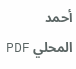أحمد المحلي PDF